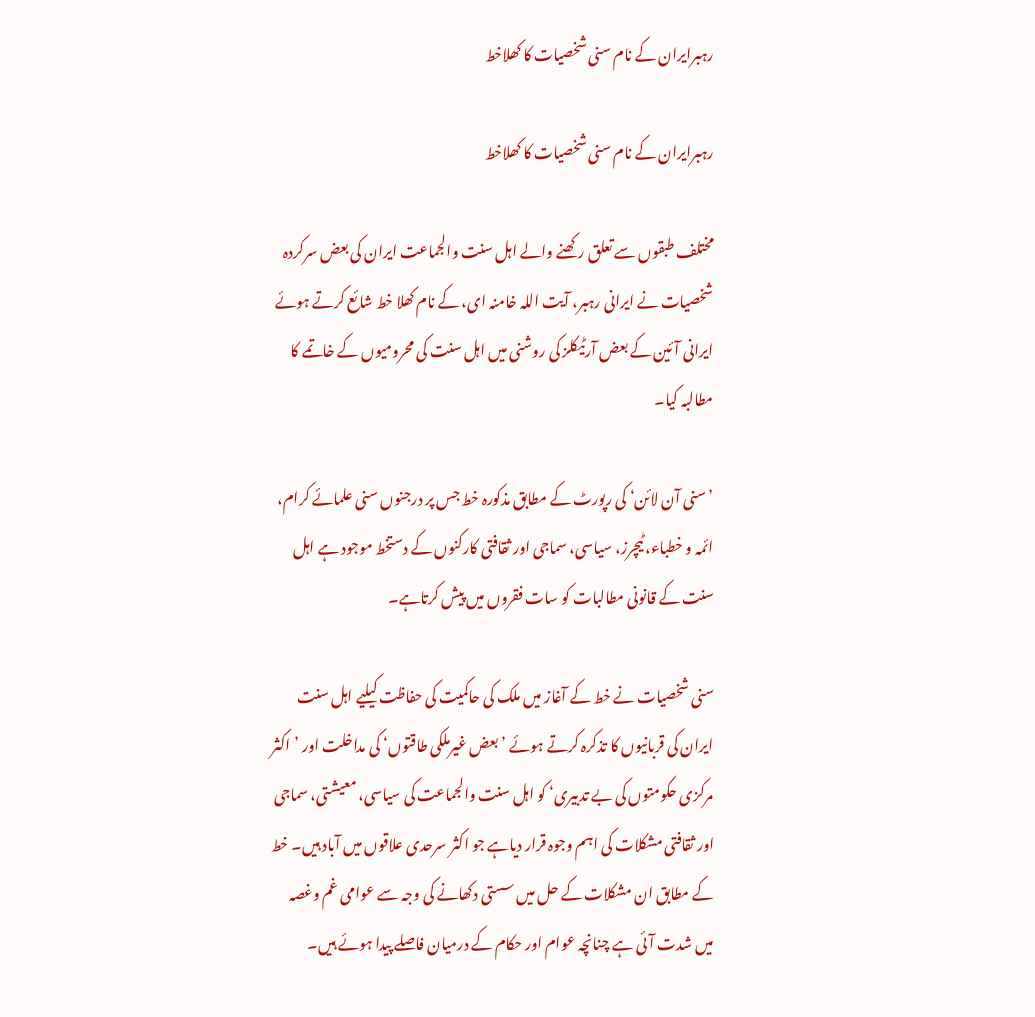رہبرایران کے نام سنی شخصیات کا کھلاخط

رہبرایران کے نام سنی شخصیات کا کھلاخط

مختلف طبقوں سے تعلق رکھنے والے اہل سنت والجماعت ایران کی بعض سرکردہ شخصیات نے ایرانی رہبر، آیت اللہ خامنہ ای، کے نام کھلا خط شائع کرتے ہوئے ایرانی آئین کے بعض آرٹیکلز کی روشنی میں اہل سنت کی محرومیوں کے خاتمے کا مطالبہ کیا۔

’سنی آن لائن‘ کی رپورٹ کے مطابق مذکورہ خط جس پر درجنوں سنی علمائے کرام، ائمہ و خطباء، ٹیچرز، سیاسی، سماجی اور ثقافتی کارکنوں کے دستخط موجود ہے اہل سنت کے قانونی مطالبات کو سات فقروں میں پیش کرتاہے۔

سنی شخصیات نے خط کے آغاز میں ملک کی حاکمیت کی حفاظت کیلیے اہل سنت ایران کی قربانیوں کا تذکرہ کرتے ہوئے ’بعض غیرملکی طاقتوں‘ کی مداخلت اور ’اکثر مرکزی حکومتوں کی بے تدبیری‘ کو اہل سنت والجماعت کی سیاسی، معیشتی، سماجی اور ثقافتی مشکلات کی اہم وجوہ قرار دیاہے جو اکثر سرحدی علاقوں میں آباد ہیں۔ خط کے مطابق ان مشکلات کے حل میں سستی دکھانے کی وجہ سے عوامی غم وغصہ میں شدت آئی ہے چنانچہ عوام اور حکام کے درمیان فاصلے پیدا ہوئے ہیں۔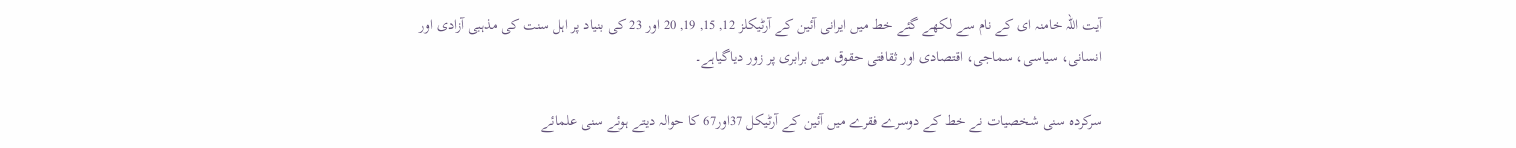آیت اللہ خامنہ ای کے نام سے لکھے گئے خط میں ایرانی آئین کے آرٹیکلز 12, 15, 19, 20 اور 23 کی بنیاد پر اہل سنت کی مذہبی آزادی اور انسانی، سیاسی، سماجی، اقتصادی اور ثقافتی حقوق میں برابری پر زور دیاگیاہے۔

سرکردہ سنی شخصیات نے خط کے دوسرے فقرے میں آئین کے آرٹیکل 37اور67 کا حوالہ دیتے ہوئے سنی علمائے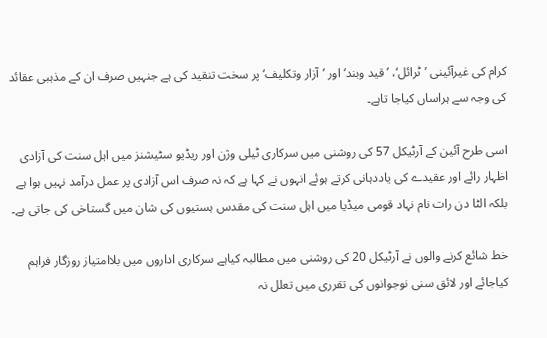کرام کی غیرآئینی ’ٹرائل‘، ’قید وبند‘ اور ’آزار وتکلیف‘ پر سخت تنقید کی ہے جنہیں صرف ان کے مذہبی عقائد کی وجہ سے ہراساں کیاجا تاہے۔

اسی طرح آئین کے آرٹیکل 57 کی روشنی میں سرکاری ٹیلی وژن اور ریڈیو سٹیشنز میں اہل سنت کی آزادی اظہار رائے اور عقیدے کی یاددہانی کرتے ہوئے انہوں نے کہا ہے کہ نہ صرف اس آزادی پر عمل درآمد نہیں ہوا ہے بلکہ الٹا دن رات نام نہاد قومی میڈیا میں اہل سنت کی مقدس ہستیوں کی شان میں گستاخی کی جاتی ہے۔

خط شائع کرنے والوں نے آرٹیکل 20 کی روشنی میں مطالبہ کیاہے سرکاری اداروں میں بلاامتیاز روزگار فراہم کیاجائے اور لائق سنی نوجوانوں کی تقرری میں تعلل نہ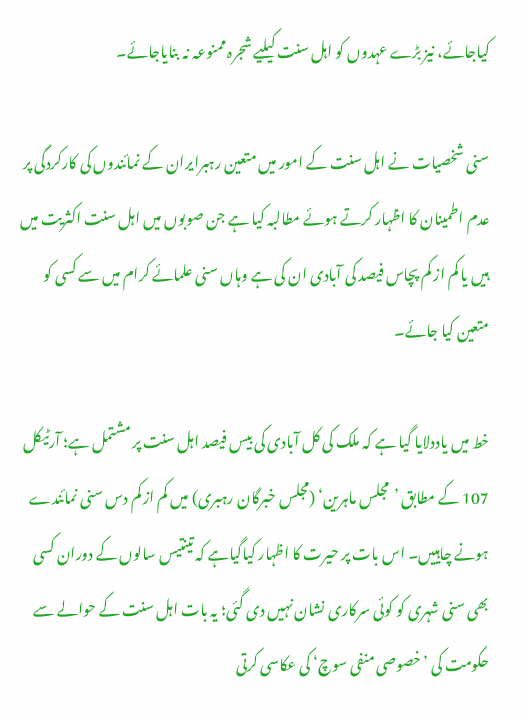کیاجائے، نیز بڑے عہدوں کو اہل سنت کیلیے شجرہ ممنوعہ نہ بنایاجائے۔

سنی شخصیات نے اہل سنت کے امور میں متعین رہبرایران کے نمائندوں کی کارکردگی پر عدم اطمینان کا اظہار کرتے ہوئے مطالبہ کیا ہے جن صوبوں میں اہل سنت اکثریت میں ہیں یا کم از کم پچاس فیصد کی آبادی ان کی ہے وہاں سنی علمائے کرام میں سے کسی کو متعین کیا جائے۔

خط میں یاددلایا گیا ہے کہ ملک کی کل آبادی کی بیس فیصد اہل سنت پر مشتمل ہے؛ آرٹیکل 107 کے مطابق ’مجلس ماہرین‘ (مجلس خبرگان رہبری) میں کم از کم دس سنی نمائندے ہونے چاہییں۔ اس بات پر حیرت کا اظہار کیاگیاہے کہ تینتیس سالوں کے دوران کسی بھی سنی شہری کو کوئی سرکاری نشان نہیں دی گئی؛ یہ بات اہل سنت کے حوالے سے حکومت کی ’خصوصی منفی سوچ‘ کی عکاسی کرتی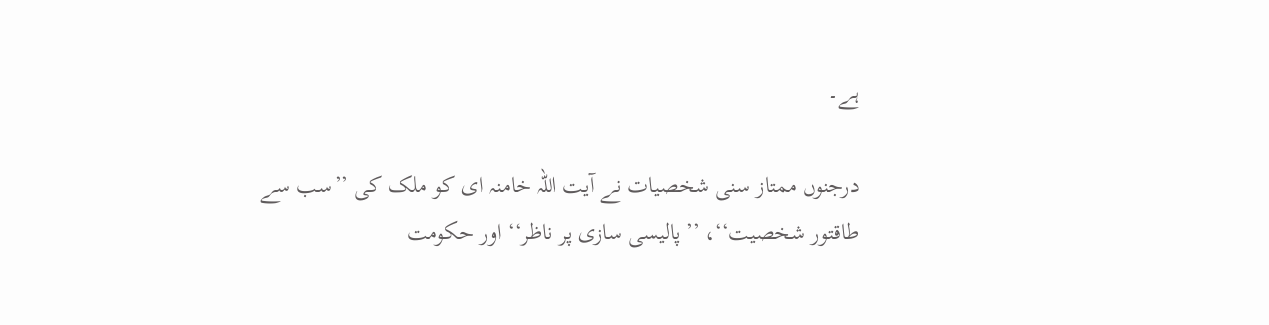ہے۔

درجنوں ممتاز سنی شخصیات نے آیت اللہ خامنہ ای کو ملک کی ’’سب سے طاقتور شخصیت‘‘، ’’پالیسی سازی پر ناظر‘‘ اور حکومت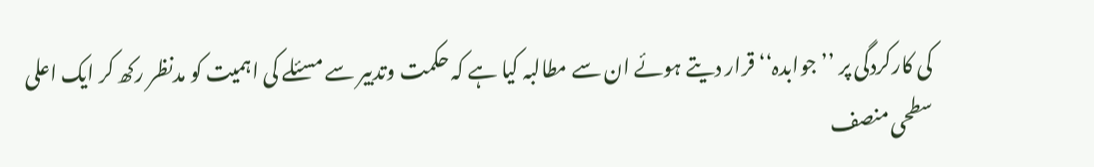کی کارکردگی پر ’’جوابدہ‘‘ قرار دیتے ہوئے ان سے مطالبہ کیا ہے کہ حکمت وتدبیر سے مسئلے کی اہمیت کو مدنظر رکھ کر ایک اعلی سطحی منصف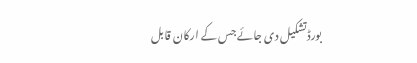بورڈ تشکیل دی جائے جس کے ارکان قابل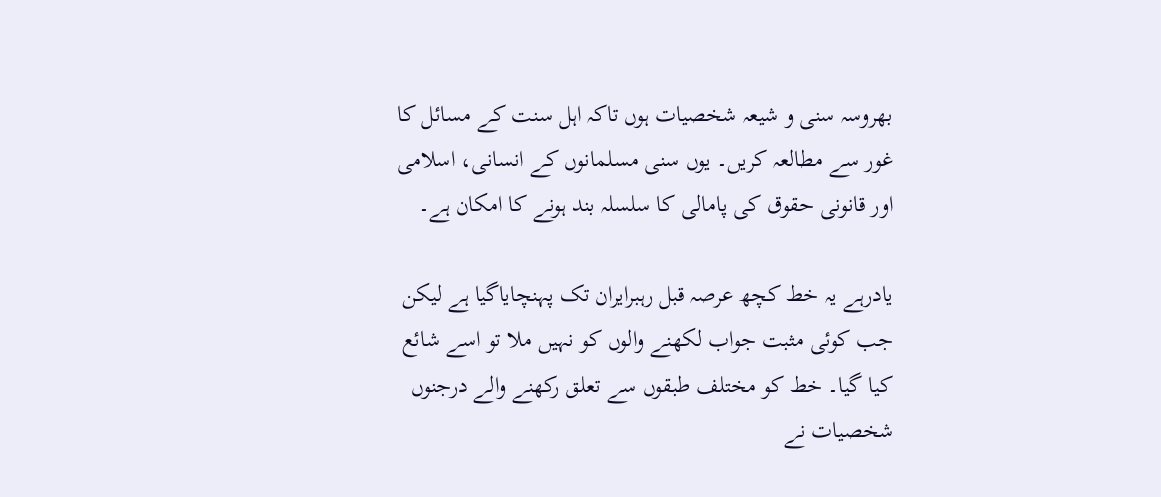بھروسہ سنی و شیعہ شخصیات ہوں تاکہ اہل سنت کے مسائل کا غور سے مطالعہ کریں۔ یوں سنی مسلمانوں کے انسانی، اسلامی اور قانونی حقوق کی پامالی کا سلسلہ بند ہونے کا امکان ہے۔

یادرہے یہ خط کچھ عرصہ قبل رہبرایران تک پہنچایاگیا ہے لیکن جب کوئی مثبت جواب لکھنے والوں کو نہیں ملا تو اسے شائع کیا گیا۔ خط کو مختلف طبقوں سے تعلق رکھنے والے درجنوں شخصیات نے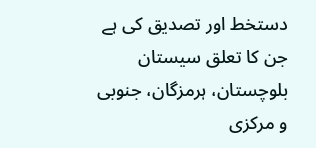دستخط اور تصدیق کی ہے جن کا تعلق سیستان بلوچستان، ہرمزگان، جنوبی و مرکزی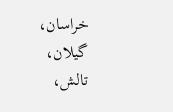خراسان، گیلان، تالش،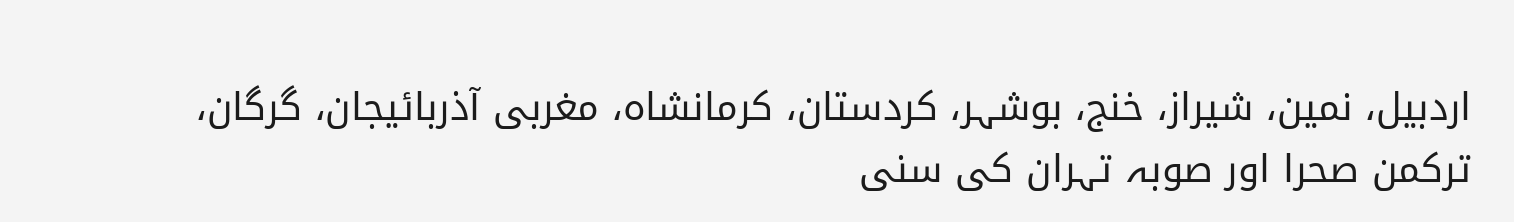اردبیل، نمین، شیراز، خنج، بوشہر، کردستان، کرمانشاہ، مغربی آذربائیجان، گرگان، ترکمن صحرا اور صوبہ تہران کی سنی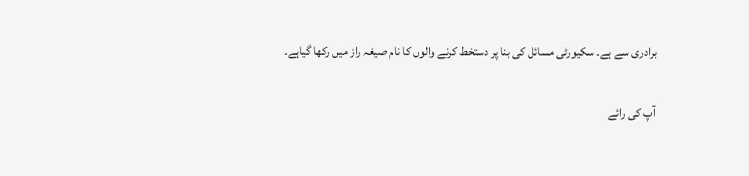برادری سے ہے۔ سکیورٹی مسائل کی بنا پر دستخط کرنے والوں کا نام صیغہ راز میں رکھا گیاہے۔


آپ کی رائے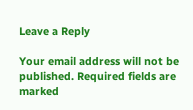Leave a Reply

Your email address will not be published. Required fields are marked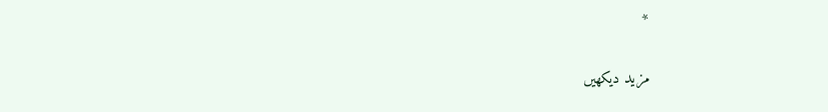*

مزید دیکهیں